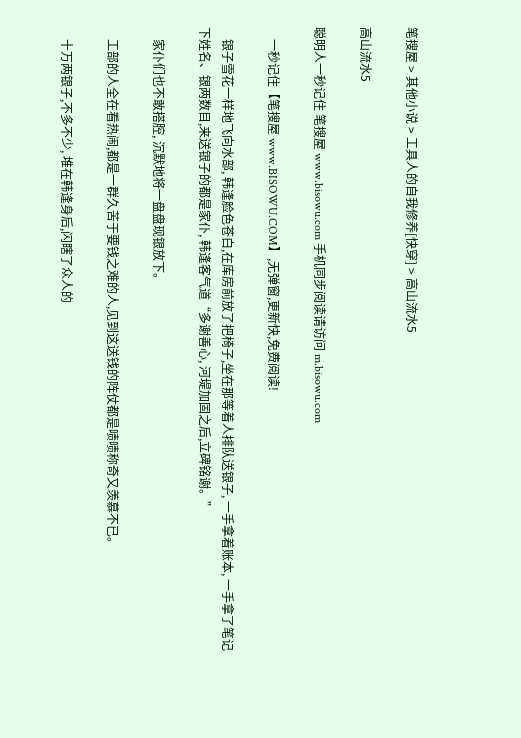笔搜屋 > 其他小说 > 工具人的自我修养[快穿] > 高山流水5

高山流水5

聪明人一秒记住 笔搜屋 www.bisowu.com 手机同步阅读请访问 m.bisowu.com

    一秒记住【笔搜屋 www.BISOWU.COM】,无弹窗,更新快,免费阅读!

    银子雪花一样地飞向水部, 韩逢脸色苍白,在库房前放了把椅子,坐在那等着人排队送银子, 一手拿着账本, 一手拿了笔记下姓名、银两数目,来送银子的都是家仆, 韩逢客气道“多谢善心, 河堤加固之后,立碑铭谢。”

    家仆们也不敢搭腔, 沉默地将一盘盘现银放下。

    工部的人全在看热闹,都是一群久苦于要钱之难的人,见到这送钱的阵仗都是啧啧称奇又羡慕不已。

    十万两银子,不多不少, 堆在韩逢身后,闪瞎了众人的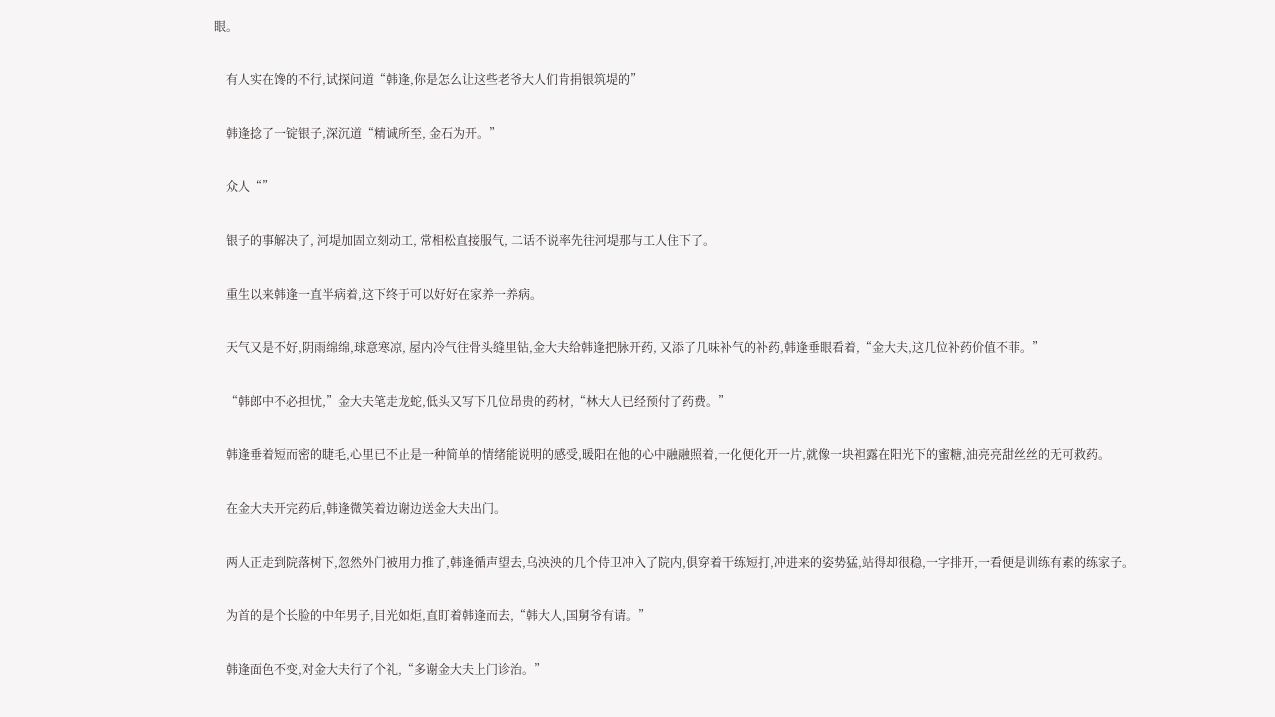眼。

    有人实在馋的不行,试探问道“韩逢,你是怎么让这些老爷大人们肯捐银筑堤的”

    韩逢捻了一锭银子,深沉道“精诚所至, 金石为开。”

    众人“”

    银子的事解决了, 河堤加固立刻动工, 常相松直接服气, 二话不说率先往河堤那与工人住下了。

    重生以来韩逢一直半病着,这下终于可以好好在家养一养病。

    天气又是不好,阴雨绵绵,球意寒凉, 屋内冷气往骨头缝里钻,金大夫给韩逢把脉开药, 又添了几味补气的补药,韩逢垂眼看着,“金大夫,这几位补药价值不菲。”

    “韩郎中不必担忧,”金大夫笔走龙蛇,低头又写下几位昂贵的药材,“林大人已经预付了药费。”

    韩逢垂着短而密的睫毛,心里已不止是一种简单的情绪能说明的感受,暖阳在他的心中融融照着,一化便化开一片,就像一块袒露在阳光下的蜜糖,油亮亮甜丝丝的无可救药。

    在金大夫开完药后,韩逢微笑着边谢边送金大夫出门。

    两人正走到院落树下,忽然外门被用力推了,韩逢循声望去,乌泱泱的几个侍卫冲入了院内,俱穿着干练短打,冲进来的姿势猛,站得却很稳,一字排开,一看便是训练有素的练家子。

    为首的是个长脸的中年男子,目光如炬,直盯着韩逢而去,“韩大人,国舅爷有请。”

    韩逢面色不变,对金大夫行了个礼,“多谢金大夫上门诊治。”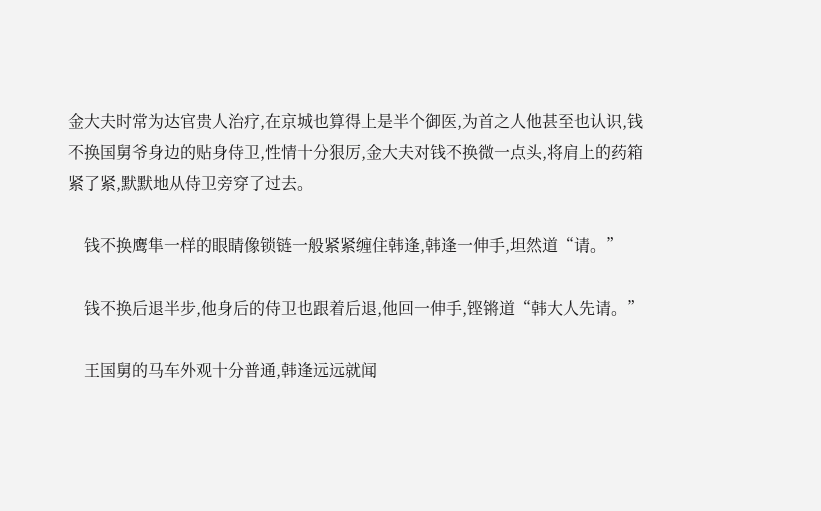金大夫时常为达官贵人治疗,在京城也算得上是半个御医,为首之人他甚至也认识,钱不换国舅爷身边的贴身侍卫,性情十分狠厉,金大夫对钱不换微一点头,将肩上的药箱紧了紧,默默地从侍卫旁穿了过去。

    钱不换鹰隼一样的眼睛像锁链一般紧紧缠住韩逢,韩逢一伸手,坦然道“请。”

    钱不换后退半步,他身后的侍卫也跟着后退,他回一伸手,铿锵道“韩大人先请。”

    王国舅的马车外观十分普通,韩逢远远就闻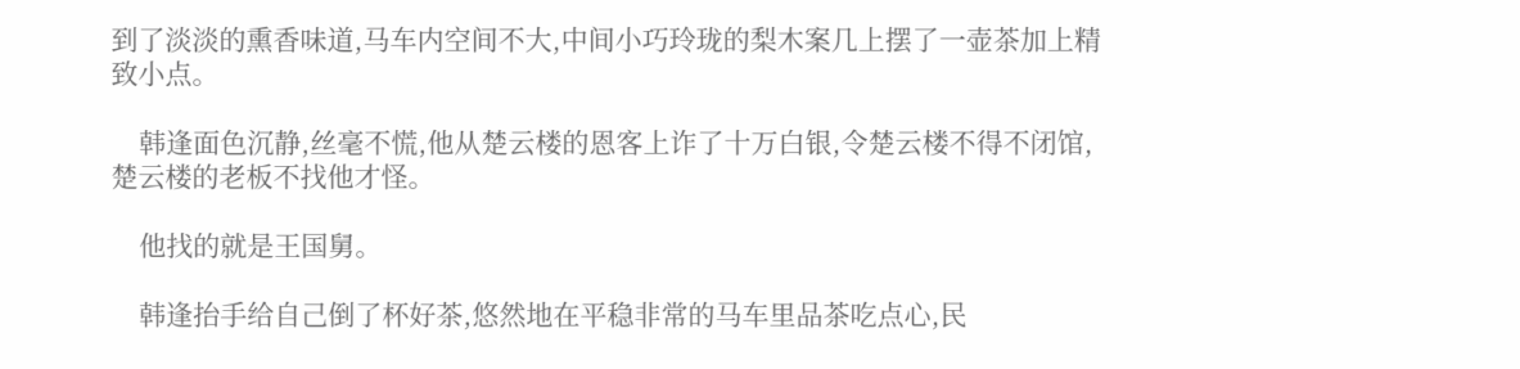到了淡淡的熏香味道,马车内空间不大,中间小巧玲珑的梨木案几上摆了一壶茶加上精致小点。

    韩逢面色沉静,丝毫不慌,他从楚云楼的恩客上诈了十万白银,令楚云楼不得不闭馆,楚云楼的老板不找他才怪。

    他找的就是王国舅。

    韩逢抬手给自己倒了杯好茶,悠然地在平稳非常的马车里品茶吃点心,民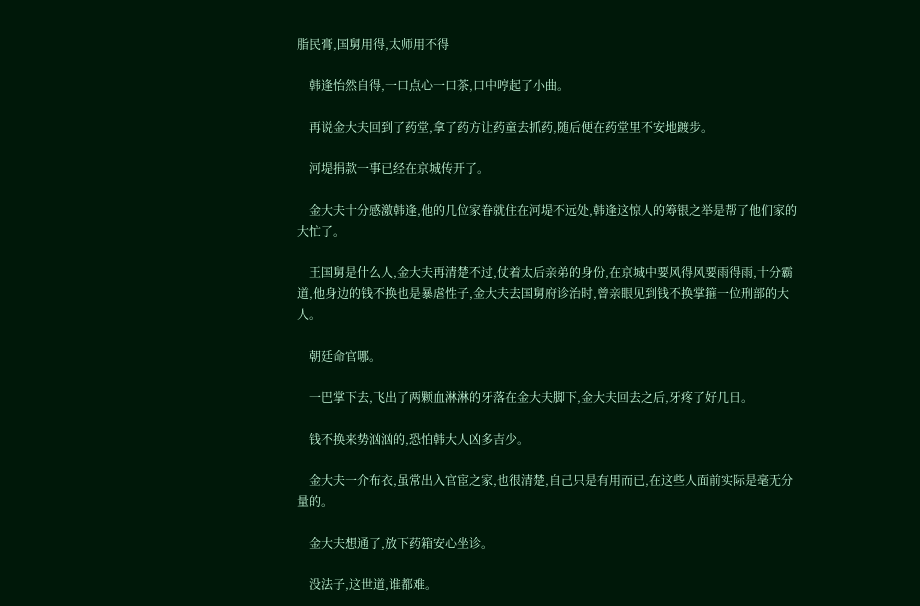脂民膏,国舅用得,太师用不得

    韩逢怡然自得,一口点心一口茶,口中哼起了小曲。

    再说金大夫回到了药堂,拿了药方让药童去抓药,随后便在药堂里不安地踱步。

    河堤捐款一事已经在京城传开了。

    金大夫十分感激韩逢,他的几位家眷就住在河堤不远处,韩逢这惊人的筹银之举是帮了他们家的大忙了。

    王国舅是什么人,金大夫再清楚不过,仗着太后亲弟的身份,在京城中要风得风要雨得雨,十分霸道,他身边的钱不换也是暴虐性子,金大夫去国舅府诊治时,曾亲眼见到钱不换掌箍一位刑部的大人。

    朝廷命官哪。

    一巴掌下去,飞出了两颗血淋淋的牙落在金大夫脚下,金大夫回去之后,牙疼了好几日。

    钱不换来势汹汹的,恐怕韩大人凶多吉少。

    金大夫一介布衣,虽常出入官宦之家,也很清楚,自己只是有用而已,在这些人面前实际是毫无分量的。

    金大夫想通了,放下药箱安心坐诊。

    没法子,这世道,谁都难。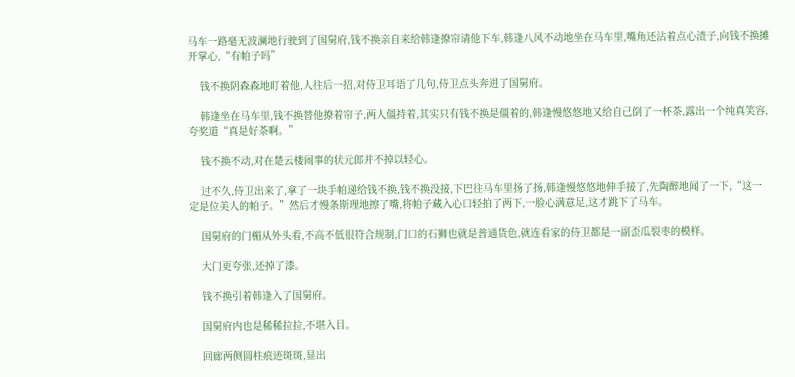马车一路毫无波澜地行驶到了国舅府,钱不换亲自来给韩逢撩帘请他下车,韩逢八风不动地坐在马车里,嘴角还沾着点心渣子,向钱不换摊开掌心,“有帕子吗”

    钱不换阴森森地盯着他,人往后一招,对侍卫耳语了几句,侍卫点头奔进了国舅府。

    韩逢坐在马车里,钱不换替他撩着帘子,两人僵持着,其实只有钱不换是僵着的,韩逢慢悠悠地又给自己倒了一杯茶,露出一个纯真笑容,夸奖道“真是好茶啊。”

    钱不换不动,对在楚云楼闹事的状元郎并不掉以轻心。

    过不久,侍卫出来了,拿了一块手帕递给钱不换,钱不换没接,下巴往马车里扬了扬,韩逢慢悠悠地伸手接了,先陶醉地闻了一下,“这一定是位美人的帕子。”然后才慢条斯理地擦了嘴,将帕子藏入心口轻拍了两下,一脸心满意足,这才跳下了马车。

    国舅府的门楣从外头看,不高不低很符合规制,门口的石狮也就是普通货色,就连看家的侍卫都是一副歪瓜裂枣的模样。

    大门更夸张,还掉了漆。

    钱不换引着韩逢入了国舅府。

    国舅府内也是稀稀拉拉,不堪入目。

    回廊两侧圆柱痕迹斑斑,显出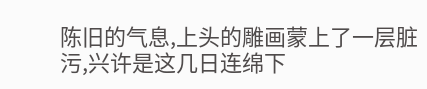陈旧的气息,上头的雕画蒙上了一层脏污,兴许是这几日连绵下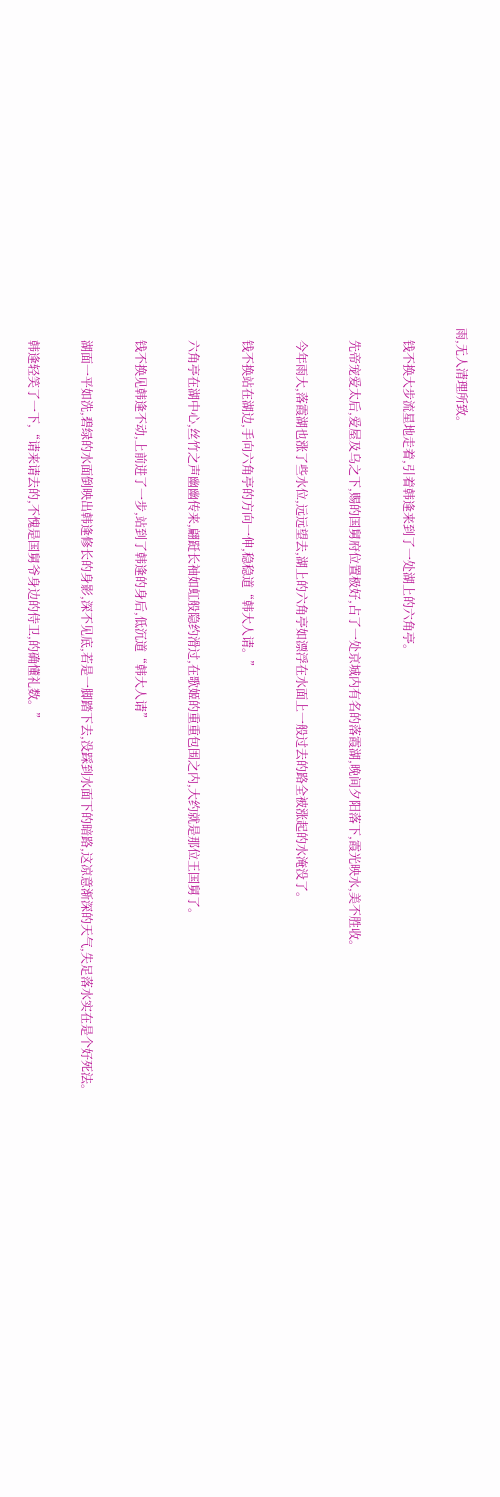雨,无人清理所致。

    钱不换大步流星地走着,引着韩逢来到了一处湖上的六角亭。

    先帝宠爱太后,爱屋及乌之下,赐的国舅府位置极好,占了一处京城内有名的落霞湖,晚间夕阳落下,霞光映水,美不胜收。

    今年雨大,落霞湖也涨了些水位,远远望去,湖上的六角亭如漂浮在水面上一般过去的路全被涨起的水淹没了。

    钱不换站在湖边,手向六角亭的方向一伸,稳稳道“韩大人请。”

    六角亭在湖中心,丝竹之声幽幽传来,翩跹长袖如虹般隐约滑过,在歌姬的重重包围之内,大约就是那位王国舅了。

    钱不换见韩逢不动,上前进了一步,站到了韩逢的身后,低沉道“韩大人请”

    湖面一平如洗,碧绿的水面倒映出韩逢修长的身影,深不见底,若是一脚踏下去,没踩到水面下的暗路,这凉意渐深的天气,失足落水实在是个好死法。

    韩逢轻笑了一下,“请来请去的,不愧是国舅爷身边的侍卫,的确懂礼数。”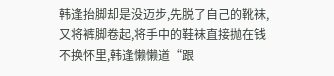韩逢抬脚却是没迈步,先脱了自己的靴袜,又将裤脚卷起,将手中的鞋袜直接抛在钱不换怀里,韩逢懒懒道“跟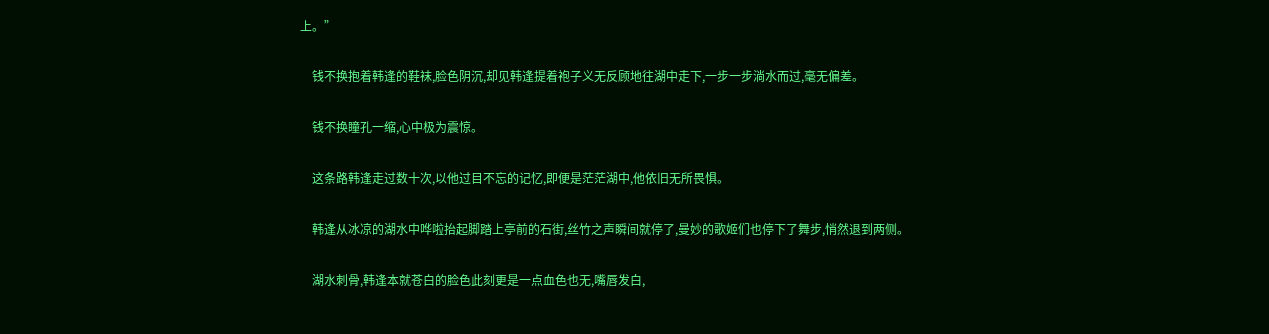上。”

    钱不换抱着韩逢的鞋袜,脸色阴沉,却见韩逢提着袍子义无反顾地往湖中走下,一步一步淌水而过,毫无偏差。

    钱不换瞳孔一缩,心中极为震惊。

    这条路韩逢走过数十次,以他过目不忘的记忆,即便是茫茫湖中,他依旧无所畏惧。

    韩逢从冰凉的湖水中哗啦抬起脚踏上亭前的石街,丝竹之声瞬间就停了,曼妙的歌姬们也停下了舞步,悄然退到两侧。

    湖水刺骨,韩逢本就苍白的脸色此刻更是一点血色也无,嘴唇发白,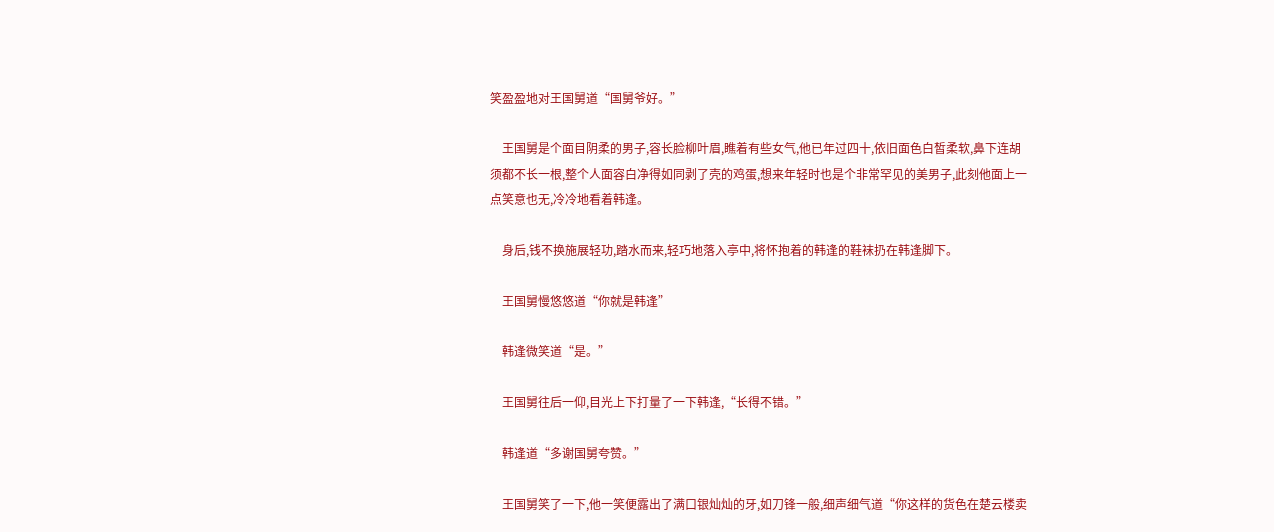笑盈盈地对王国舅道“国舅爷好。”

    王国舅是个面目阴柔的男子,容长脸柳叶眉,瞧着有些女气,他已年过四十,依旧面色白皙柔软,鼻下连胡须都不长一根,整个人面容白净得如同剥了壳的鸡蛋,想来年轻时也是个非常罕见的美男子,此刻他面上一点笑意也无,冷冷地看着韩逢。

    身后,钱不换施展轻功,踏水而来,轻巧地落入亭中,将怀抱着的韩逢的鞋袜扔在韩逢脚下。

    王国舅慢悠悠道“你就是韩逢”

    韩逢微笑道“是。”

    王国舅往后一仰,目光上下打量了一下韩逢,“长得不错。”

    韩逢道“多谢国舅夸赞。”

    王国舅笑了一下,他一笑便露出了满口银灿灿的牙,如刀锋一般,细声细气道“你这样的货色在楚云楼卖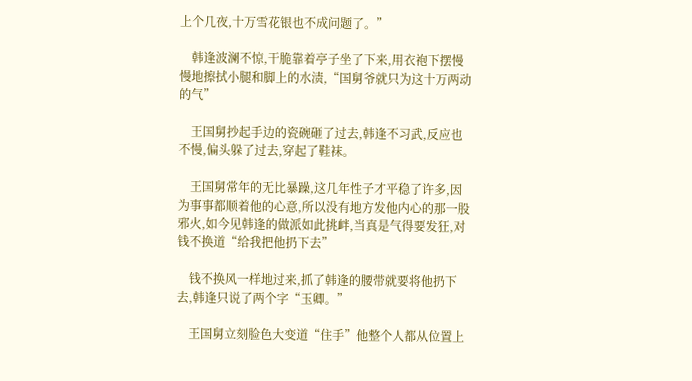上个几夜,十万雪花银也不成问题了。”

    韩逢波澜不惊,干脆靠着亭子坐了下来,用衣袍下摆慢慢地擦拭小腿和脚上的水渍,“国舅爷就只为这十万两动的气”

    王国舅抄起手边的瓷碗砸了过去,韩逢不习武,反应也不慢,偏头躲了过去,穿起了鞋袜。

    王国舅常年的无比暴躁,这几年性子才平稳了许多,因为事事都顺着他的心意,所以没有地方发他内心的那一股邪火,如今见韩逢的做派如此挑衅,当真是气得要发狂,对钱不换道“给我把他扔下去”

    钱不换风一样地过来,抓了韩逢的腰带就要将他扔下去,韩逢只说了两个字“玉卿。”

    王国舅立刻脸色大变道“住手”他整个人都从位置上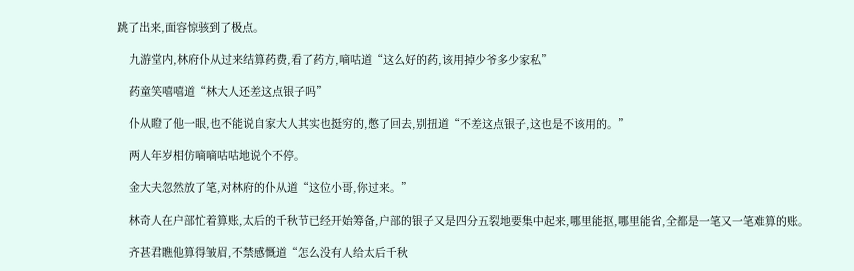跳了出来,面容惊骇到了极点。

    九游堂内,林府仆从过来结算药费,看了药方,嘀咕道“这么好的药,该用掉少爷多少家私”

    药童笑嘻嘻道“林大人还差这点银子吗”

    仆从瞪了他一眼,也不能说自家大人其实也挺穷的,憋了回去,别扭道“不差这点银子,这也是不该用的。”

    两人年岁相仿嘀嘀咕咕地说个不停。

    金大夫忽然放了笔,对林府的仆从道“这位小哥,你过来。”

    林奇人在户部忙着算账,太后的千秋节已经开始筹备,户部的银子又是四分五裂地要集中起来,哪里能抠,哪里能省,全都是一笔又一笔难算的账。

    齐甚君瞧他算得皱眉,不禁感慨道“怎么没有人给太后千秋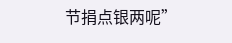节捐点银两呢”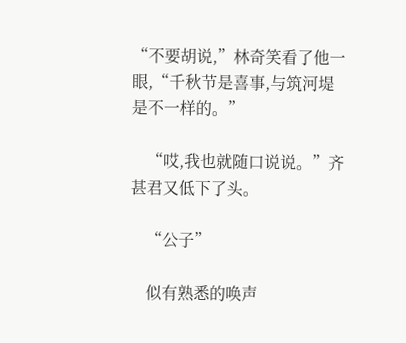“不要胡说,”林奇笑看了他一眼,“千秋节是喜事,与筑河堤是不一样的。”

    “哎,我也就随口说说。”齐甚君又低下了头。

    “公子”

    似有熟悉的唤声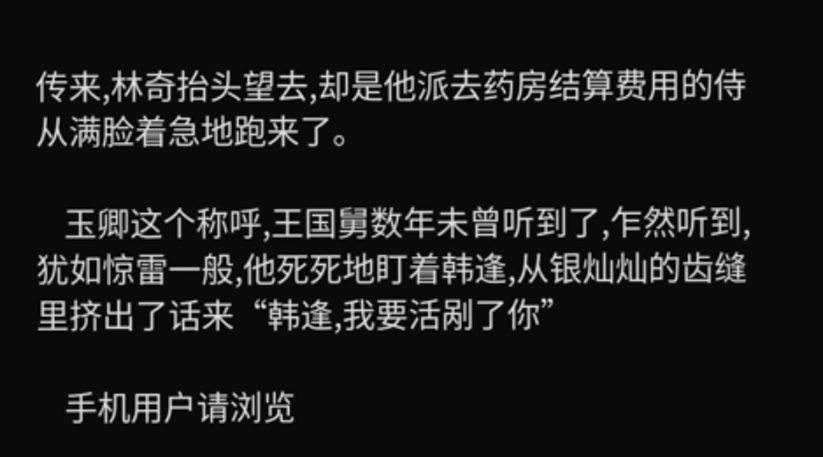传来,林奇抬头望去,却是他派去药房结算费用的侍从满脸着急地跑来了。

    玉卿这个称呼,王国舅数年未曾听到了,乍然听到,犹如惊雷一般,他死死地盯着韩逢,从银灿灿的齿缝里挤出了话来“韩逢,我要活剐了你”

    手机用户请浏览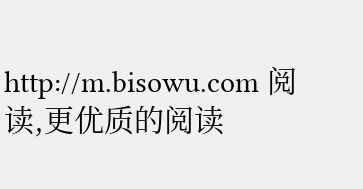http://m.bisowu.com 阅读,更优质的阅读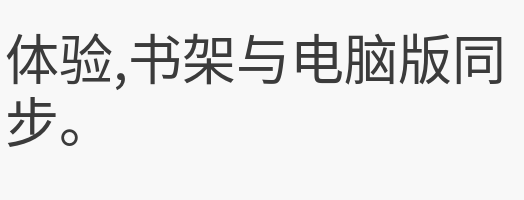体验,书架与电脑版同步。